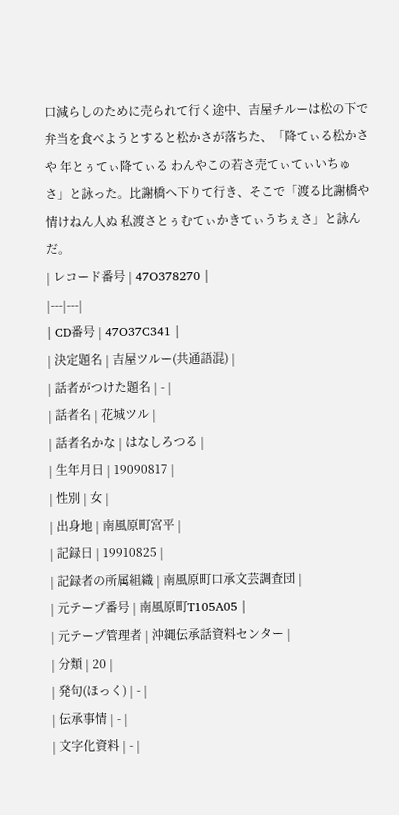口減らしのために売られて行く途中、吉屋チルーは松の下で弁当を食べようとすると松かさが落ちた、「降てぃる松かさや 年とぅてぃ降てぃる わんやこの若さ売てぃてぃいちゅさ」と詠った。比謝橋へ下りて行き、そこで「渡る比謝橋や情けねん人ぬ 私渡さとぅむてぃかきてぃうちぇさ」と詠んだ。
| レコード番号 | 47O378270 |
|---|---|
| CD番号 | 47O37C341 |
| 決定題名 | 吉屋ツルー(共通語混) |
| 話者がつけた題名 | - |
| 話者名 | 花城ツル |
| 話者名かな | はなしろつる |
| 生年月日 | 19090817 |
| 性別 | 女 |
| 出身地 | 南風原町宮平 |
| 記録日 | 19910825 |
| 記録者の所属組織 | 南風原町口承文芸調査団 |
| 元テープ番号 | 南風原町T105A05 |
| 元テープ管理者 | 沖縄伝承話資料センター |
| 分類 | 20 |
| 発句(ほっく) | - |
| 伝承事情 | - |
| 文字化資料 | - |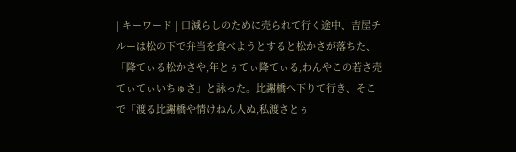| キーワード | 口減らしのために売られて行く途中、吉屋チルーは松の下で弁当を食べようとすると松かさが落ちた、「降てぃる松かさや,年とぅてぃ降てぃる,わんやこの若さ売てぃてぃいちゅさ」と詠った。比謝橋へ下りて行き、そこで「渡る比謝橋や情けねん人ぬ,私渡さとぅ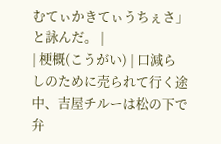むてぃかきてぃうちぇさ」と詠んだ。 |
| 梗概(こうがい) | 口減らしのために売られて行く途中、吉屋チルーは松の下で弁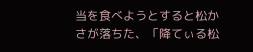当を食べようとすると松かさが落ちた、「降てぃる松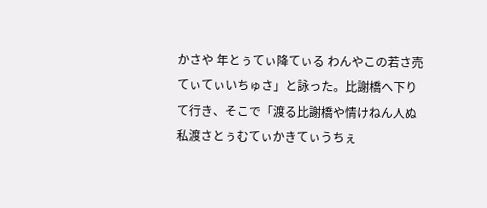かさや 年とぅてぃ降てぃる わんやこの若さ売てぃてぃいちゅさ」と詠った。比謝橋へ下りて行き、そこで「渡る比謝橋や情けねん人ぬ 私渡さとぅむてぃかきてぃうちぇ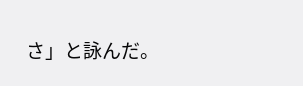さ」と詠んだ。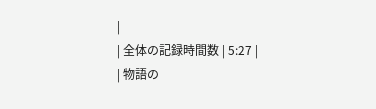|
| 全体の記録時間数 | 5:27 |
| 物語の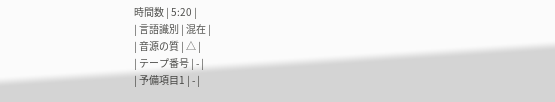時間数 | 5:20 |
| 言語識別 | 混在 |
| 音源の質 | △ |
| テープ番号 | - |
| 予備項目1 | - |